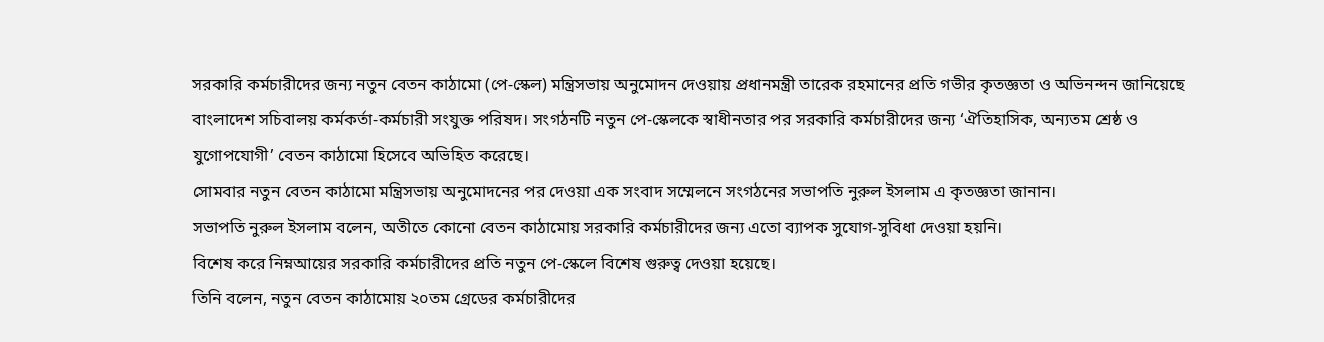সরকারি কর্মচারীদের জন্য নতুন বেতন কাঠামো (পে-স্কেল) মন্ত্রিসভায় অনুমোদন দেওয়ায় প্রধানমন্ত্রী তারেক রহমানের প্রতি গভীর কৃতজ্ঞতা ও অভিনন্দন জানিয়েছে বাংলাদেশ সচিবালয় কর্মকর্তা-কর্মচারী সংযুক্ত পরিষদ। সংগঠনটি নতুন পে-স্কেলকে স্বাধীনতার পর সরকারি কর্মচারীদের জন্য ‘ঐতিহাসিক, অন্যতম শ্রেষ্ঠ ও যুগোপযোগী’ বেতন কাঠামো হিসেবে অভিহিত করেছে।
সোমবার নতুন বেতন কাঠামো মন্ত্রিসভায় অনুমোদনের পর দেওয়া এক সংবাদ সম্মেলনে সংগঠনের সভাপতি নুরুল ইসলাম এ কৃতজ্ঞতা জানান।
সভাপতি নুরুল ইসলাম বলেন, অতীতে কোনো বেতন কাঠামোয় সরকারি কর্মচারীদের জন্য এতো ব্যাপক সুযোগ-সুবিধা দেওয়া হয়নি।
বিশেষ করে নিম্নআয়ের সরকারি কর্মচারীদের প্রতি নতুন পে-স্কেলে বিশেষ গুরুত্ব দেওয়া হয়েছে।
তিনি বলেন, নতুন বেতন কাঠামোয় ২০তম গ্রেডের কর্মচারীদের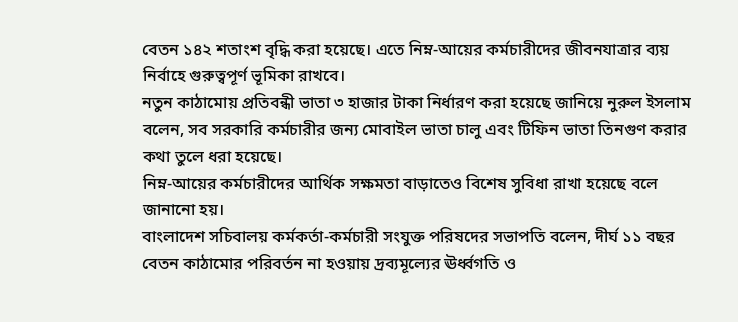বেতন ১৪২ শতাংশ বৃদ্ধি করা হয়েছে। এতে নিম্ন-আয়ের কর্মচারীদের জীবনযাত্রার ব্যয় নির্বাহে গুরুত্বপূর্ণ ভূমিকা রাখবে।
নতুন কাঠামোয় প্রতিবন্ধী ভাতা ৩ হাজার টাকা নির্ধারণ করা হয়েছে জানিয়ে নুরুল ইসলাম বলেন, সব সরকারি কর্মচারীর জন্য মোবাইল ভাতা চালু এবং টিফিন ভাতা তিনগুণ করার কথা তুলে ধরা হয়েছে।
নিম্ন-আয়ের কর্মচারীদের আর্থিক সক্ষমতা বাড়াতেও বিশেষ সুবিধা রাখা হয়েছে বলে জানানো হয়।
বাংলাদেশ সচিবালয় কর্মকর্তা-কর্মচারী সংযুক্ত পরিষদের সভাপতি বলেন, দীর্ঘ ১১ বছর বেতন কাঠামোর পরিবর্তন না হওয়ায় দ্রব্যমূল্যের ঊর্ধ্বগতি ও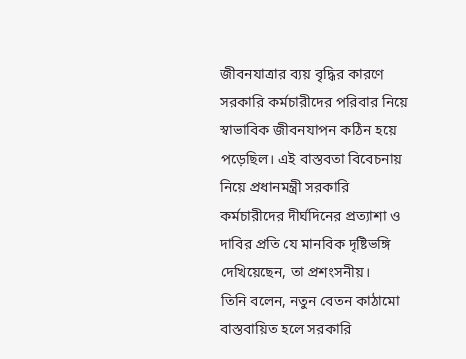জীবনযাত্রার ব্যয় বৃদ্ধির কারণে সরকারি কর্মচারীদের পরিবার নিয়ে স্বাভাবিক জীবনযাপন কঠিন হয়ে পড়েছিল। এই বাস্তবতা বিবেচনায় নিয়ে প্রধানমন্ত্রী সরকারি কর্মচারীদের দীর্ঘদিনের প্রত্যাশা ও দাবির প্রতি যে মানবিক দৃষ্টিভঙ্গি দেখিয়েছেন, তা প্রশংসনীয়।
তিনি বলেন, নতুন বেতন কাঠামো বাস্তবায়িত হলে সরকারি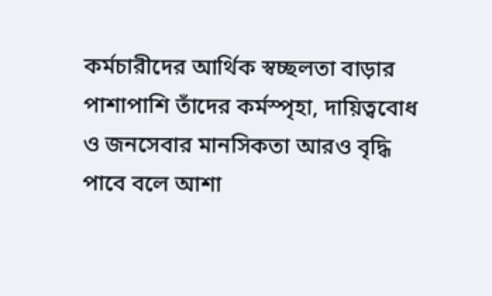কর্মচারীদের আর্থিক স্বচ্ছলতা বাড়ার পাশাপাশি তাঁদের কর্মস্পৃহা, দায়িত্ববোধ ও জনসেবার মানসিকতা আরও বৃদ্ধি পাবে বলে আশা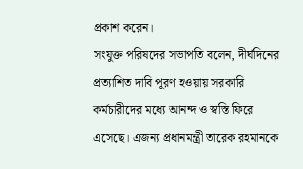প্রকাশ করেন।
সংযুক্ত পরিষদের সভাপতি বলেন, দীর্ঘদিনের প্রত্যাশিত দাবি পূরণ হওয়ায় সরকারি কর্মচারীদের মধ্যে আনন্দ ও স্বস্তি ফিরে এসেছে। এজন্য প্রধানমন্ত্রী তারেক রহমানকে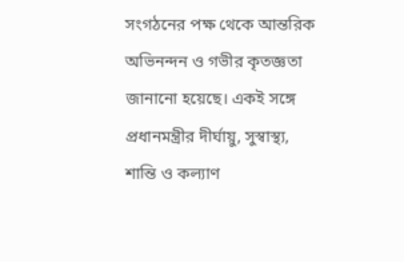সংগঠনের পক্ষ থেকে আন্তরিক অভিনন্দন ও গভীর কৃতজ্ঞতা জানানো হয়েছে। একই সঙ্গে প্রধানমন্ত্রীর দীর্ঘায়ু, সুস্বাস্থ্য, শান্তি ও কল্যাণ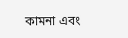কামনা এবং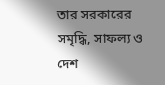তার সরকারের সমৃদ্ধি, সাফল্য ও দেশ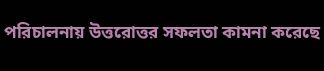পরিচালনায় উত্তরোত্তর সফলতা কামনা করেছে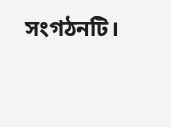সংগঠনটি।